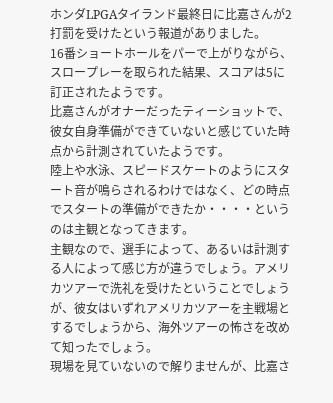ホンダLPGAタイランド最終日に比嘉さんが2打罰を受けたという報道がありました。
16番ショートホールをパーで上がりながら、スロープレーを取られた結果、スコアは5に訂正されたようです。
比嘉さんがオナーだったティーショットで、彼女自身準備ができていないと感じていた時点から計測されていたようです。
陸上や水泳、スピードスケートのようにスタート音が鳴らされるわけではなく、どの時点でスタートの準備ができたか・・・・というのは主観となってきます。
主観なので、選手によって、あるいは計測する人によって感じ方が違うでしょう。アメリカツアーで洗礼を受けたということでしょうが、彼女はいずれアメリカツアーを主戦場とするでしょうから、海外ツアーの怖さを改めて知ったでしょう。
現場を見ていないので解りませんが、比嘉さ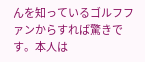んを知っているゴルフファンからすれば驚きです。本人は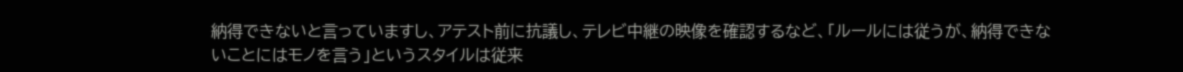納得できないと言っていますし、アテスト前に抗議し、テレビ中継の映像を確認するなど、「ルールには従うが、納得できないことにはモノを言う」というスタイルは従来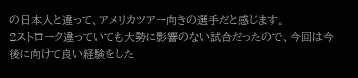の日本人と違って、アメリカツアー向きの選手だと感じます。
2ストローク違っていても大勢に影響のない試合だったので、今回は今後に向けて良い経験をした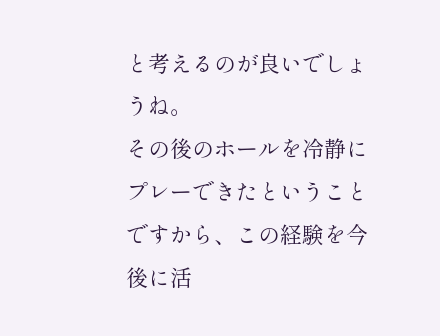と考えるのが良いでしょうね。
その後のホールを冷静にプレーできたということですから、この経験を今後に活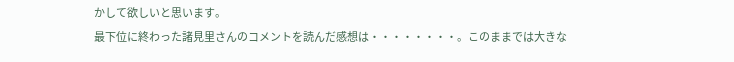かして欲しいと思います。
最下位に終わった諸見里さんのコメントを読んだ感想は・・・・・・・・。このままでは大きな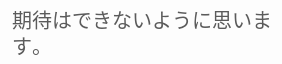期待はできないように思います。